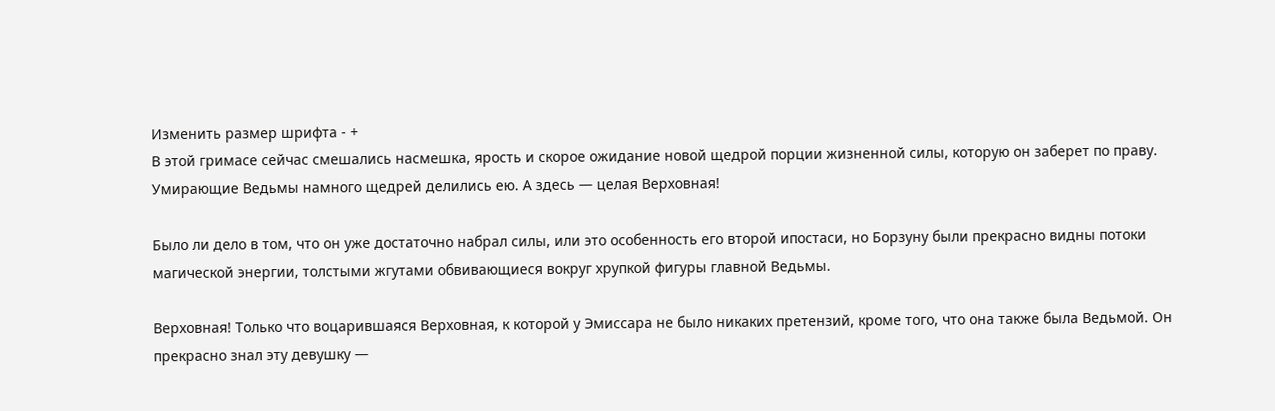Изменить размер шрифта - +
В этой гримасе сейчас смешались насмешка, ярость и скорое ожидание новой щедрой порции жизненной силы, которую он заберет по праву. Умирающие Ведьмы намного щедрей делились ею. А здесь — целая Верховная!

Было ли дело в том, что он уже достаточно набрал силы, или это особенность его второй ипостаси, но Борзуну были прекрасно видны потоки магической энергии, толстыми жгутами обвивающиеся вокруг хрупкой фигуры главной Ведьмы.

Верховная! Только что воцарившаяся Верховная, к которой у Эмиссара не было никаких претензий, кроме того, что она также была Ведьмой. Он прекрасно знал эту девушку —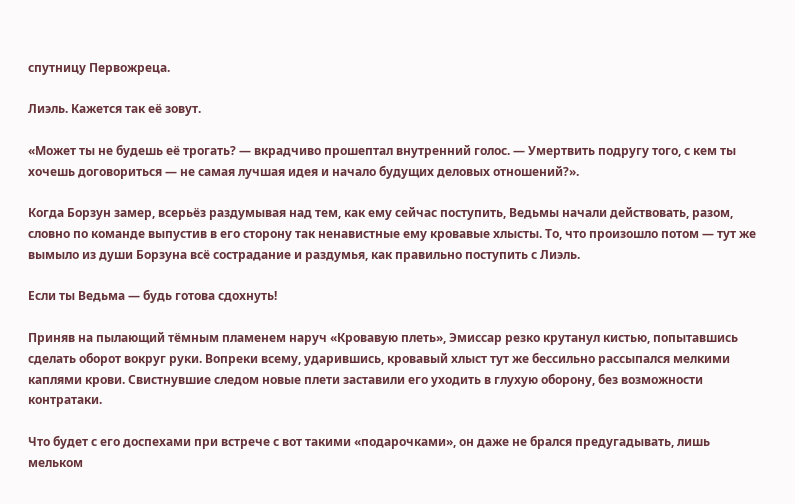спутницу Первожреца.

Лиэль. Кажется так её зовут.

«Может ты не будешь её трогать? — вкрадчиво прошептал внутренний голос. — Умертвить подругу того, с кем ты хочешь договориться — не самая лучшая идея и начало будущих деловых отношений?».

Когда Борзун замер, всерьёз раздумывая над тем, как ему сейчас поступить, Ведьмы начали действовать, разом, словно по команде выпустив в его сторону так ненавистные ему кровавые хлысты. То, что произошло потом — тут же вымыло из души Борзуна всё сострадание и раздумья, как правильно поступить с Лиэль.

Если ты Ведьма — будь готова сдохнуть!

Приняв на пылающий тёмным пламенем наруч «Кровавую плеть», Эмиссар резко крутанул кистью, попытавшись сделать оборот вокруг руки. Вопреки всему, ударившись, кровавый хлыст тут же бессильно рассыпался мелкими каплями крови. Свистнувшие следом новые плети заставили его уходить в глухую оборону, без возможности контратаки.

Что будет с его доспехами при встрече с вот такими «подарочками», он даже не брался предугадывать, лишь мельком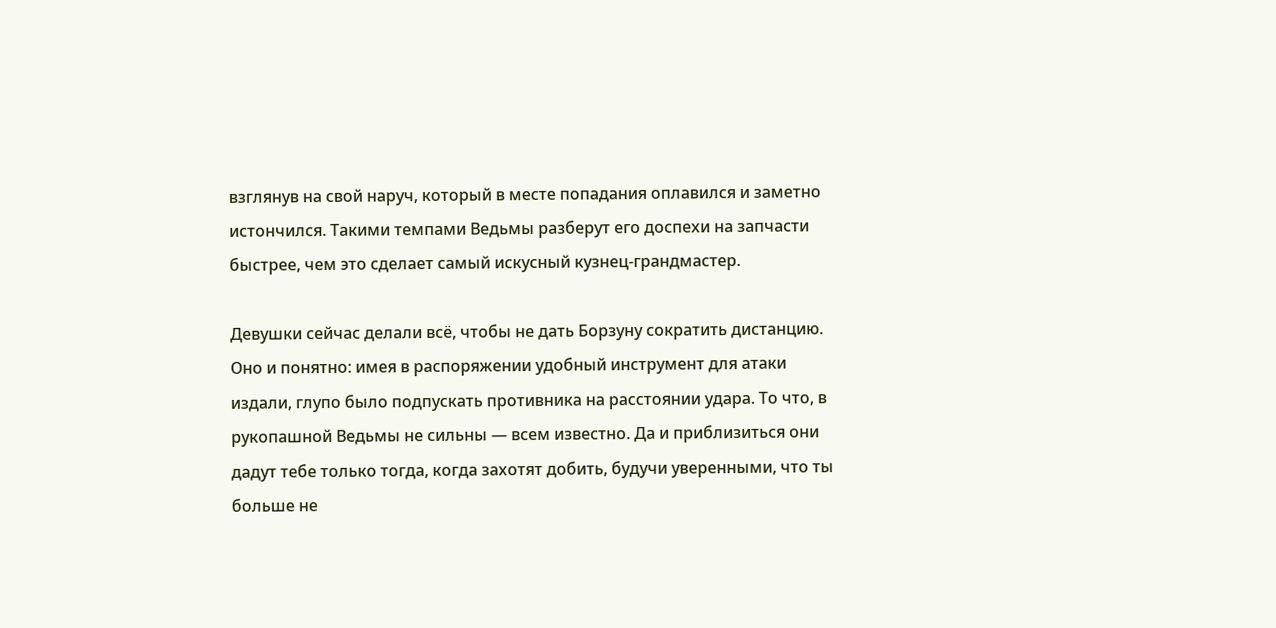взглянув на свой наруч, который в месте попадания оплавился и заметно истончился. Такими темпами Ведьмы разберут его доспехи на запчасти быстрее, чем это сделает самый искусный кузнец-грандмастер.

Девушки сейчас делали всё, чтобы не дать Борзуну сократить дистанцию. Оно и понятно: имея в распоряжении удобный инструмент для атаки издали, глупо было подпускать противника на расстоянии удара. То что, в рукопашной Ведьмы не сильны — всем известно. Да и приблизиться они дадут тебе только тогда, когда захотят добить, будучи уверенными, что ты больше не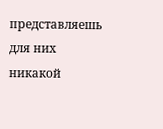представляешь для них никакой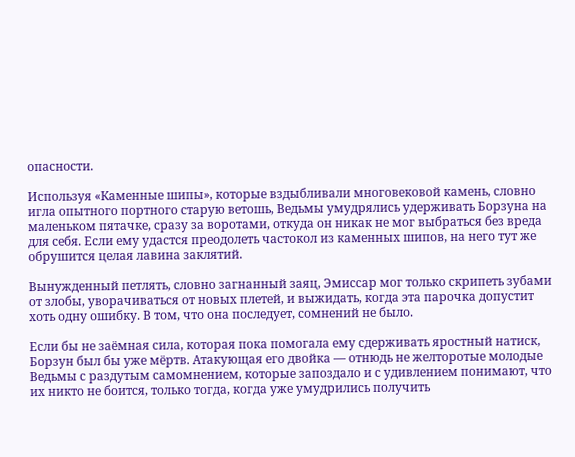опасности.

Используя «Каменные шипы», которые вздыбливали многовековой камень, словно игла опытного портного старую ветошь, Ведьмы умудрялись удерживать Борзуна на маленьком пятачке, сразу за воротами, откуда он никак не мог выбраться без вреда для себя. Если ему удастся преодолеть частокол из каменных шипов, на него тут же обрушится целая лавина заклятий.

Вынужденный петлять, словно загнанный заяц, Эмиссар мог только скрипеть зубами от злобы, уворачиваться от новых плетей, и выжидать, когда эта парочка допустит хоть одну ошибку. В том, что она последует, сомнений не было.

Если бы не заёмная сила, которая пока помогала ему сдерживать яростный натиск, Борзун был бы уже мёртв. Атакующая его двойка — отнюдь не желторотые молодые Ведьмы с раздутым самомнением, которые запоздало и с удивлением понимают, что их никто не боится, только тогда, когда уже умудрились получить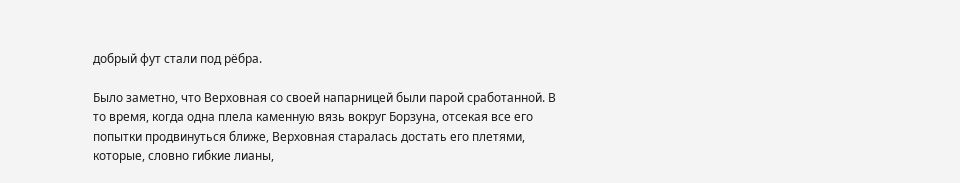добрый фут стали под рёбра.

Было заметно, что Верховная со своей напарницей были парой сработанной. В то время, когда одна плела каменную вязь вокруг Борзуна, отсекая все его попытки продвинуться ближе, Верховная старалась достать его плетями, которые, словно гибкие лианы,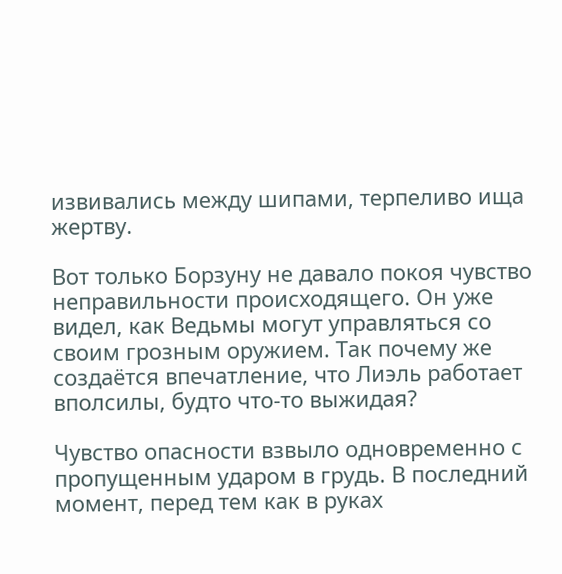извивались между шипами, терпеливо ища жертву.

Вот только Борзуну не давало покоя чувство неправильности происходящего. Он уже видел, как Ведьмы могут управляться со своим грозным оружием. Так почему же создаётся впечатление, что Лиэль работает вполсилы, будто что-то выжидая?

Чувство опасности взвыло одновременно с пропущенным ударом в грудь. В последний момент, перед тем как в руках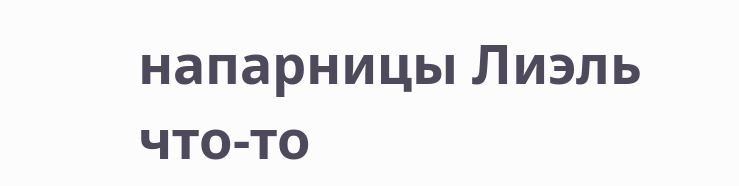напарницы Лиэль что-то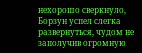нехорошо сверкнуло, Борзун успел слегка развернуться, чудом не заполучив огромную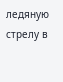ледяную стрелу в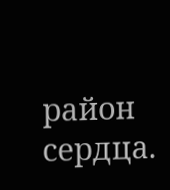район сердца.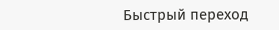Быстрый переход